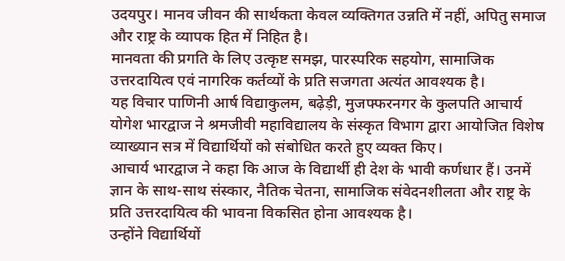उदयपुर। मानव जीवन की सार्थकता केवल व्यक्तिगत उन्नति में नहीं, अपितु समाज और राष्ट्र के व्यापक हित में निहित है।
मानवता की प्रगति के लिए उत्कृष्ट समझ, पारस्परिक सहयोग, सामाजिक उत्तरदायित्व एवं नागरिक कर्तव्यों के प्रति सजगता अत्यंत आवश्यक है।
यह विचार पाणिनी आर्ष विद्याकुलम, बढ़ेड़ी, मुजफ्फरनगर के कुलपति आचार्य योगेश भारद्वाज ने श्रमजीवी महाविद्यालय के संस्कृत विभाग द्वारा आयोजित विशेष व्याख्यान सत्र में विद्यार्थियों को संबोधित करते हुए व्यक्त किए।
आचार्य भारद्वाज ने कहा कि आज के विद्यार्थी ही देश के भावी कर्णधार हैं। उनमें ज्ञान के साथ-साथ संस्कार, नैतिक चेतना, सामाजिक संवेदनशीलता और राष्ट्र के प्रति उत्तरदायित्व की भावना विकसित होना आवश्यक है।
उन्होंने विद्यार्थियों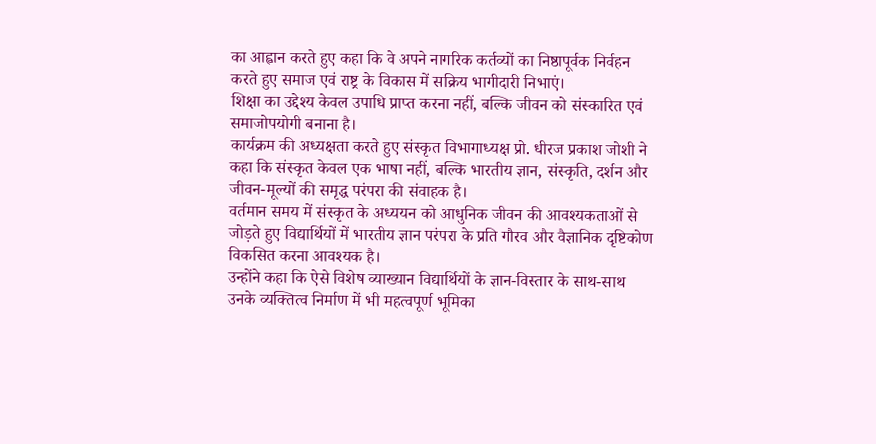का आह्वान करते हुए कहा कि वे अपने नागरिक कर्तव्यों का निष्ठापूर्वक निर्वहन करते हुए समाज एवं राष्ट्र के विकास में सक्रिय भागीदारी निभाएं।
शिक्षा का उद्देश्य केवल उपाधि प्राप्त करना नहीं, बल्कि जीवन को संस्कारित एवं समाजोपयोगी बनाना है।
कार्यक्रम की अध्यक्षता करते हुए संस्कृत विभागाध्यक्ष प्रो. धीरज प्रकाश जोशी ने कहा कि संस्कृत केवल एक भाषा नहीं, बल्कि भारतीय ज्ञान, संस्कृति, दर्शन और जीवन-मूल्यों की समृद्ध परंपरा की संवाहक है।
वर्तमान समय में संस्कृत के अध्ययन को आधुनिक जीवन की आवश्यकताओं से जोड़ते हुए विद्यार्थियों में भारतीय ज्ञान परंपरा के प्रति गौरव और वैज्ञानिक दृष्टिकोण विकसित करना आवश्यक है।
उन्होंने कहा कि ऐसे विशेष व्याख्यान विद्यार्थियों के ज्ञान-विस्तार के साथ-साथ उनके व्यक्तित्व निर्माण में भी महत्वपूर्ण भूमिका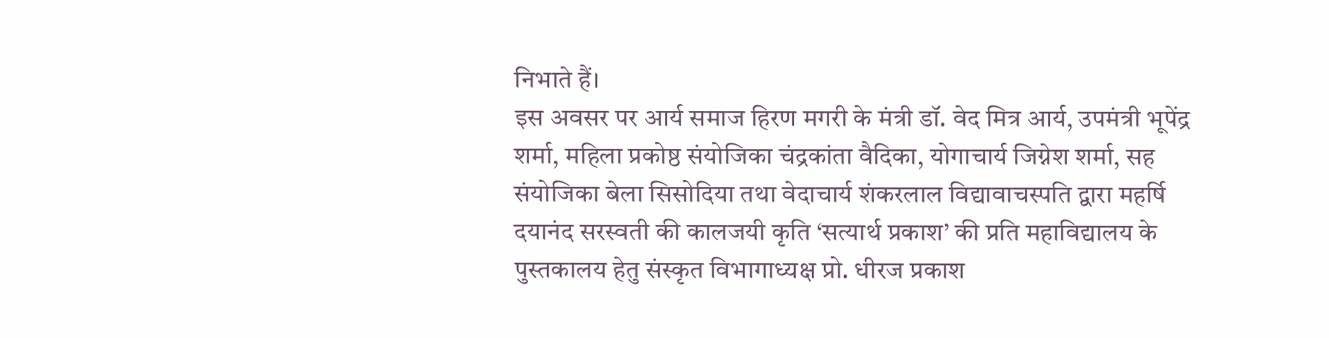निभाते हैं।
इस अवसर पर आर्य समाज हिरण मगरी के मंत्री डॉ. वेद मित्र आर्य, उपमंत्री भूपेंद्र शर्मा, महिला प्रकोष्ठ संयोजिका चंद्रकांता वैदिका, योगाचार्य जिग्नेश शर्मा, सह संयोजिका बेला सिसोदिया तथा वेदाचार्य शंकरलाल विद्यावाचस्पति द्वारा महर्षि दयानंद सरस्वती की कालजयी कृति ‘सत्यार्थ प्रकाश’ की प्रति महाविद्यालय के पुस्तकालय हेतु संस्कृत विभागाध्यक्ष प्रो. धीरज प्रकाश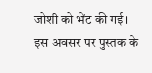जोशी को भेंट की गई।
इस अवसर पर पुस्तक के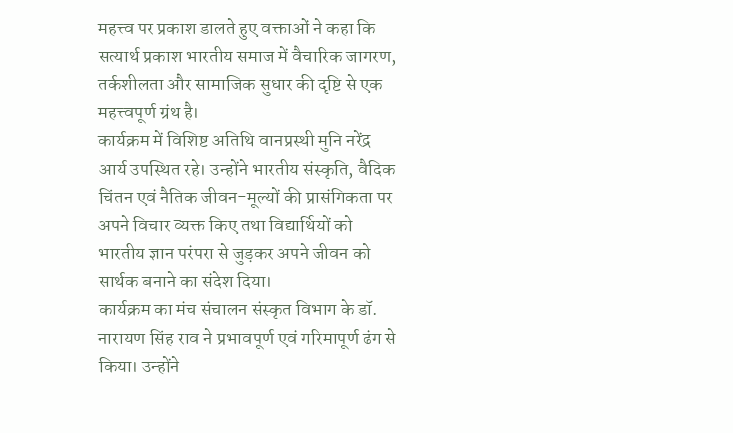महत्त्व पर प्रकाश डालते हुए वक्ताओं ने कहा कि सत्यार्थ प्रकाश भारतीय समाज में वैचारिक जागरण, तर्कशीलता और सामाजिक सुधार की दृष्टि से एक महत्त्वपूर्ण ग्रंथ है।
कार्यक्रम में विशिष्ट अतिथि वानप्रस्थी मुनि नरेंद्र आर्य उपस्थित रहे। उन्होंने भारतीय संस्कृति, वैदिक चिंतन एवं नैतिक जीवन-मूल्यों की प्रासंगिकता पर अपने विचार व्यक्त किए तथा विद्यार्थियों को भारतीय ज्ञान परंपरा से जुड़कर अपने जीवन को सार्थक बनाने का संदेश दिया।
कार्यक्रम का मंच संचालन संस्कृत विभाग के डॉ. नारायण सिंह राव ने प्रभावपूर्ण एवं गरिमापूर्ण ढंग से किया। उन्होंने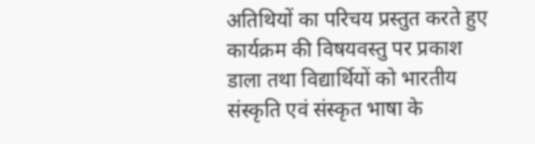अतिथियों का परिचय प्रस्तुत करते हुए कार्यक्रम की विषयवस्तु पर प्रकाश डाला तथा विद्यार्थियों को भारतीय संस्कृति एवं संस्कृत भाषा के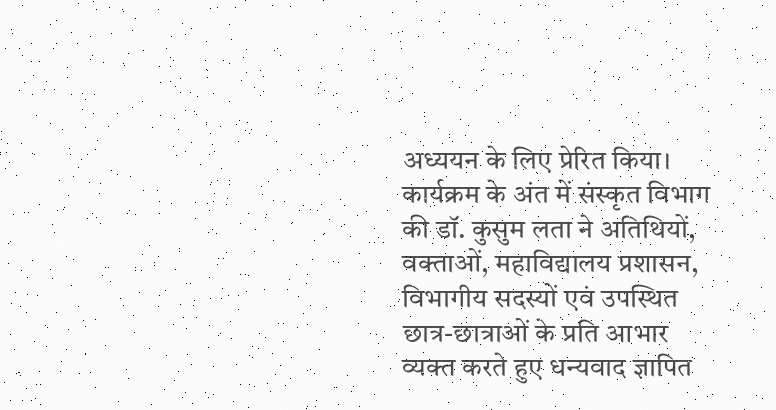अध्ययन के लिए प्रेरित किया।
कार्यक्रम के अंत में संस्कृत विभाग की डॉ. कुसुम लता ने अतिथियों, वक्ताओं, महाविद्यालय प्रशासन, विभागीय सदस्यों एवं उपस्थित छात्र-छात्राओं के प्रति आभार व्यक्त करते हुए धन्यवाद ज्ञापित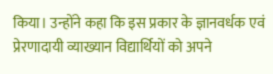किया। उन्होंने कहा कि इस प्रकार के ज्ञानवर्धक एवं प्रेरणादायी व्याख्यान विद्यार्थियों को अपने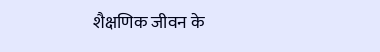शैक्षणिक जीवन के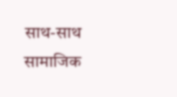साथ-साथ सामाजिक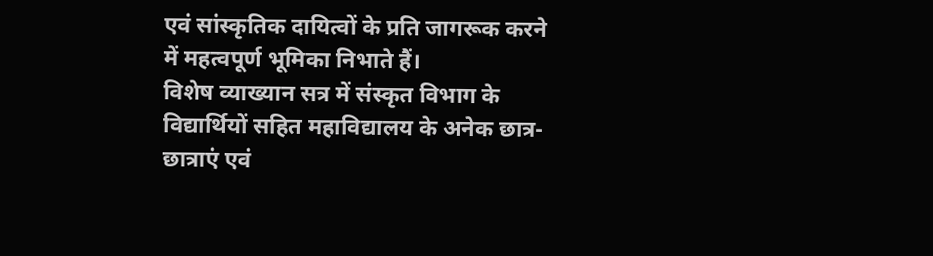एवं सांस्कृतिक दायित्वों के प्रति जागरूक करने में महत्वपूर्ण भूमिका निभाते हैं।
विशेष व्याख्यान सत्र में संस्कृत विभाग के विद्यार्थियों सहित महाविद्यालय के अनेक छात्र-छात्राएं एवं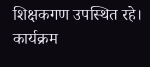शिक्षकगण उपस्थित रहे। कार्यक्रम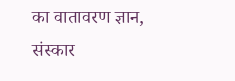का वातावरण ज्ञान, संस्कार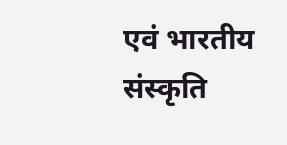एवं भारतीय संस्कृति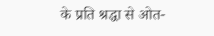के प्रति श्रद्धा से ओत-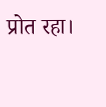प्रोत रहा।